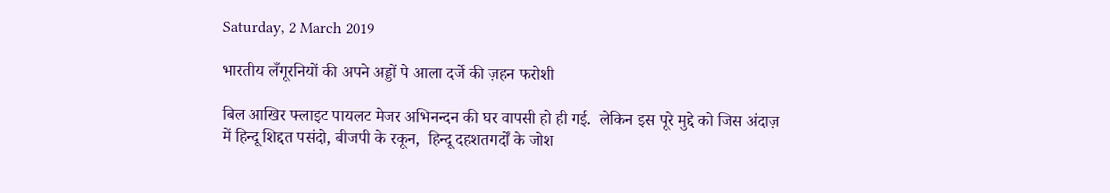Saturday, 2 March 2019

भारतीय लँगूरनियों की अपने अड्डों पे आला दर्जे की ज़हन फरोशी

बिल आखिर फ्लाइट पायलट मेजर अभिनन्दन की घर वापसी हो ही गई.  लेकिन इस पूरे मुद्दे को जिस अंदाज़ में हिन्दू शिद्दत पसंदो, बीजपी के रकून,  हिन्दू दहशतगर्दों के जोश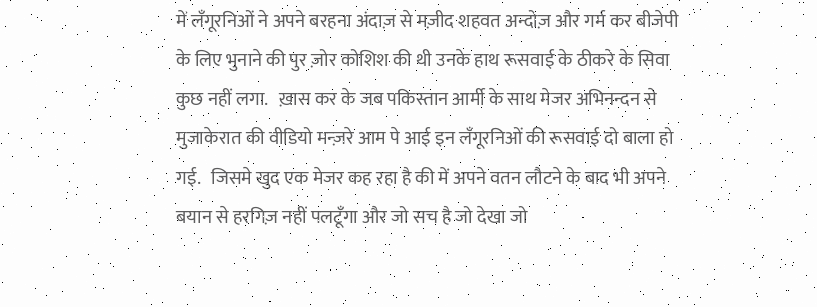में लँगूरनिओं ने अपने बरहना अंदाज़ से मज़ीद शहवत अन्दोज़ और गर्म कर बीजेपी के लिए भुनाने की पुर ज़ोर कोशिश की थी उनके हाथ रूसवाई के ठीकरे के सिवा कुछ नहीं लगा.   ख़ास कर के जब पकिस्तान आर्मी के साथ मेजर अभिनन्दन से मुजाकेरात की वीडियो मन्ज़रे आम पे आई इन लँगूरनिओं की रूसवाई दो बाला हो गई.   जिसमे खुद एक मेजर कह रहा है की में अपने वतन लौटने के बाद भी अपने बयान से हरगिज़ नहीं पलटूँगा और जो सच है जो देखा जो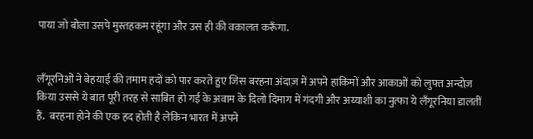पाया जो बोला उसपे मुस्तहकम रहूंगा और उस ही की वकालत करूँगा.


लँगूरनिओं ने बेहयाई की तमाम हदों को पार करते हुए जिस बरहना अंदाज़ में अपने हाकिमों और आकाओं को लुफ्त अन्दोज़ किया उससे ये बात पूरी तरह से साबित हो गई के अवाम के दिलो दिमाग में गंदगी और अय्याशी का नुत्फा ये लँगूरनिया डालतीं हैं.  बरहना होने की एक हद होती है लेकिन भारत में अपने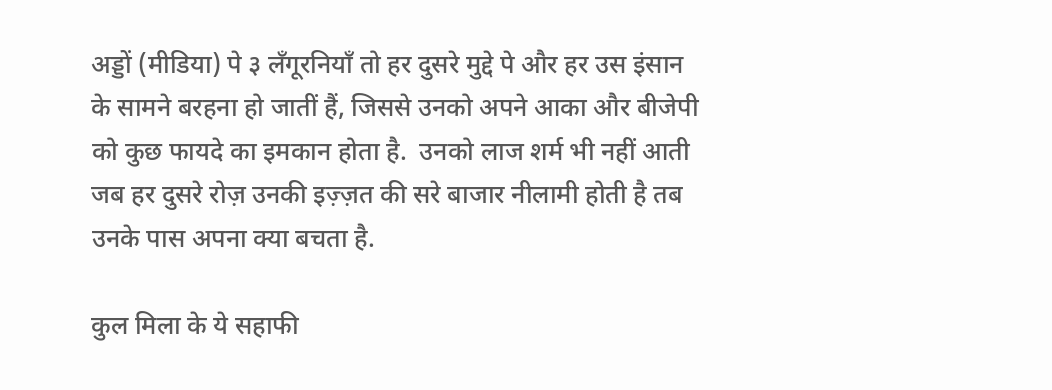अड्डों (मीडिया) पे ३ लँगूरनियाँ तो हर दुसरे मुद्दे पे और हर उस इंसान के सामने बरहना हो जातीं हैं, जिससे उनको अपने आका और बीजेपी को कुछ फायदे का इमकान होता है.  उनको लाज शर्म भी नहीं आती जब हर दुसरे रोज़ उनकी इज़्ज़त की सरे बाजार नीलामी होती है तब उनके पास अपना क्या बचता है.

कुल मिला के ये सहाफी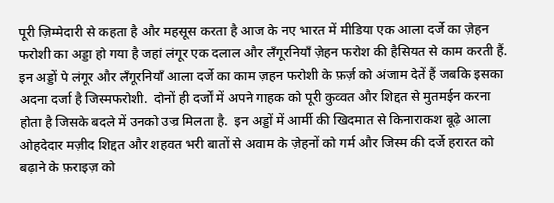पूरी ज़िम्मेदारी से कहता है और महसूस करता है आज के नए भारत में मीडिया एक आला दर्जे का ज़ेहन फरोशी का अड्डा हो गया है जहां लंगूर एक दलाल और लँगूरनियाँ ज़ेहन फरोश की हैसियत से काम करती हैं.  इन अड्डों पे लंगूर और लँगूरनियाँ आला दर्जे का काम ज़हन फरोशी के फ़र्ज़ को अंजाम देतें हैं जबकि इसका अदना दर्जा है जिस्मफरोशी.  दोनों ही दर्जों में अपने गाहक को पूरी कुव्वत और शिद्दत से मुतमईन करना होता है जिसके बदले में उनको उज्र मिलता है.  इन अड्डों में आर्मी की खिदमात से किनाराकश बूढ़े आला ओहदेदार मज़ीद शिद्दत और शहवत भरी बातों से अवाम के ज़ेहनों को गर्म और जिस्म की दर्जे हरारत को बढ़ाने के फ़राइज़ को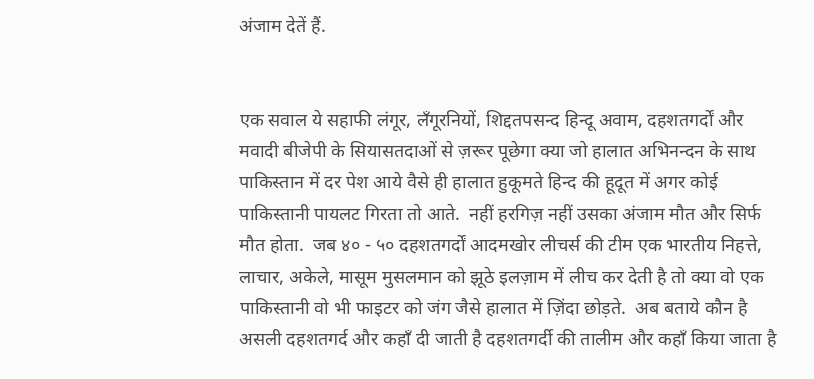अंजाम देतें हैं.


एक सवाल ये सहाफी लंगूर, लँगूरनियों, शिद्दतपसन्द हिन्दू अवाम, दहशतगर्दों और मवादी बीजेपी के सियासतदाओं से ज़रूर पूछेगा क्या जो हालात अभिनन्दन के साथ पाकिस्तान में दर पेश आये वैसे ही हालात हुकूमते हिन्द की हूदूत में अगर कोई पाकिस्तानी पायलट गिरता तो आते.  नहीं हरगिज़ नहीं उसका अंजाम मौत और सिर्फ मौत होता.  जब ४० - ५० दहशतगर्दों आदमखोर लीचर्स की टीम एक भारतीय निहत्ते, लाचार, अकेले, मासूम मुसलमान को झूठे इलज़ाम में लीच कर देती है तो क्या वो एक पाकिस्तानी वो भी फाइटर को जंग जैसे हालात में ज़िंदा छोड़ते.  अब बताये कौन है असली दहशतगर्द और कहाँ दी जाती है दहशतगर्दी की तालीम और कहाँ किया जाता है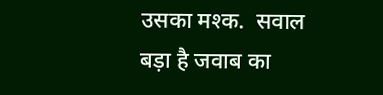उसका मश्क.  सवाल बड़ा है जवाब का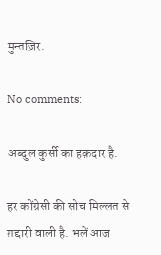मुन्तज़िर.

No comments:

अब्दुल कुर्सी का हक़दार है.

हर कोंग्रेसी की सोच मिल्लत से ग़द्दारी वाली है. भलें आज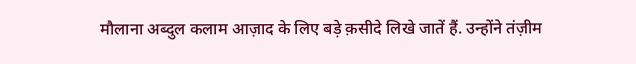मौलाना अब्दुल कलाम आज़ाद के लिए बड़े क़सीदे लिखे जातें हैं. उन्होंने तंज़ीम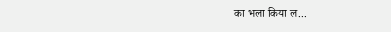का भला किया ल...